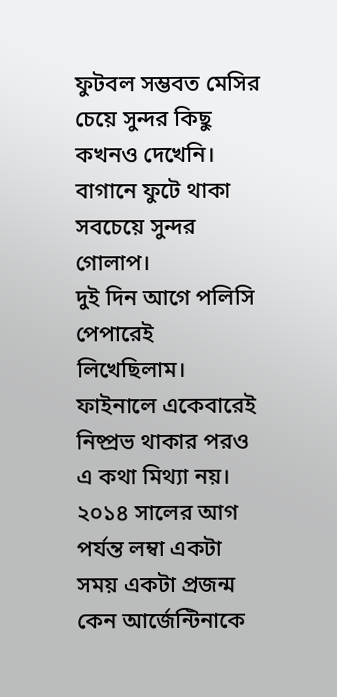ফুটবল সম্ভবত মেসির চেয়ে সুন্দর কিছু কখনও দেখেনি। বাগানে ফুটে থাকা সবচেয়ে সুন্দর গোলাপ।
দুই দিন আগে পলিসি পেপারেই লিখেছিলাম। ফাইনালে একেবারেই নিষ্প্রভ থাকার পরও এ কথা মিথ্যা নয়। ২০১৪ সালের আগ পর্যন্ত লম্বা একটা সময় একটা প্রজন্ম কেন আর্জেন্টিনাকে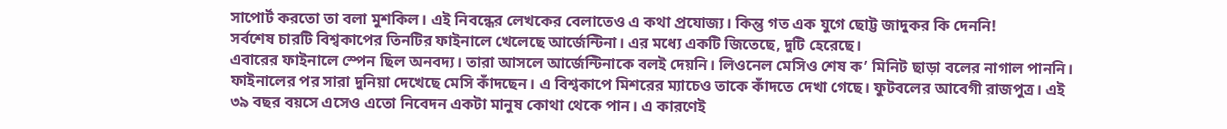সাপোর্ট করতো তা বলা মুশকিল। এই নিবন্ধের লেখকের বেলাতেও এ কথা প্রযোজ্য। কিন্তু গত এক যুগে ছোট্ট জাদুকর কি দেননি!
সর্বশেষ চারটি বিশ্বকাপের তিনটির ফাইনালে খেলেছে আর্জেন্টিনা। এর মধ্যে একটি জিতেছে, দুটি হেরেছে।
এবারের ফাইনালে স্পেন ছিল অনবদ্য। তারা আসলে আর্জেন্টিনাকে বলই দেয়নি। লিওনেল মেসিও শেষ ক’ মিনিট ছাড়া বলের নাগাল পাননি।
ফাইনালের পর সারা দুনিয়া দেখেছে মেসি কাঁদছেন। এ বিশ্বকাপে মিশরের ম্যাচেও তাকে কাঁদতে দেখা গেছে। ফুটবলের আবেগী রাজপুত্র। এই ৩৯ বছর বয়সে এসেও এতো নিবেদন একটা মানুষ কোথা থেকে পান। এ কারণেই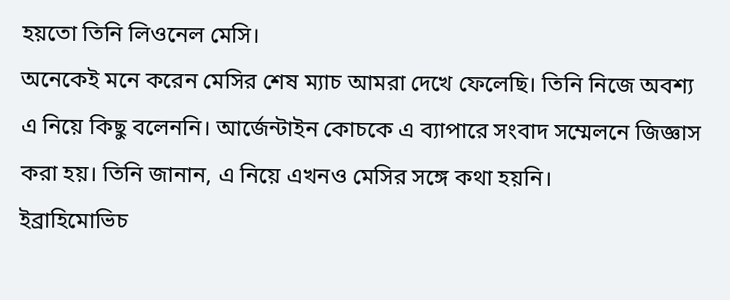হয়তো তিনি লিওনেল মেসি।
অনেকেই মনে করেন মেসির শেষ ম্যাচ আমরা দেখে ফেলেছি। তিনি নিজে অবশ্য এ নিয়ে কিছু বলেননি। আর্জেন্টাইন কোচকে এ ব্যাপারে সংবাদ সম্মেলনে জিজ্ঞাস করা হয়। তিনি জানান, এ নিয়ে এখনও মেসির সঙ্গে কথা হয়নি।
ইব্রাহিমোভিচ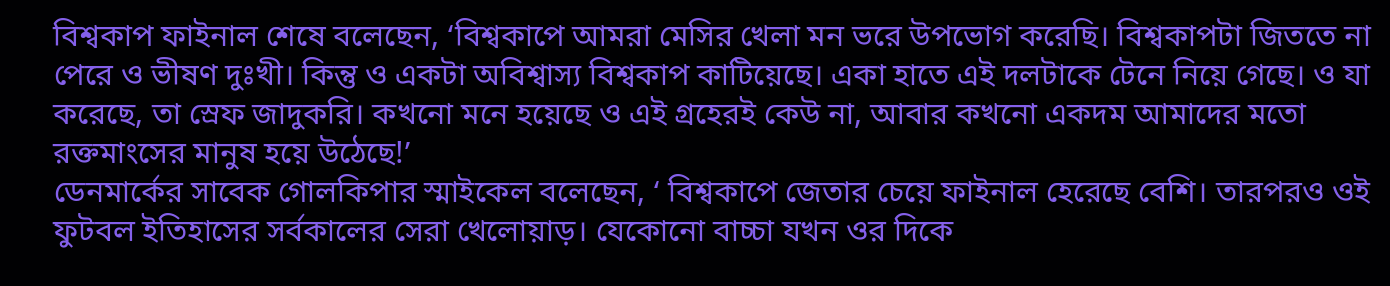বিশ্বকাপ ফাইনাল শেষে বলেছেন, ‘বিশ্বকাপে আমরা মেসির খেলা মন ভরে উপভোগ করেছি। বিশ্বকাপটা জিততে না পেরে ও ভীষণ দুঃখী। কিন্তু ও একটা অবিশ্বাস্য বিশ্বকাপ কাটিয়েছে। একা হাতে এই দলটাকে টেনে নিয়ে গেছে। ও যা করেছে, তা স্রেফ জাদুকরি। কখনো মনে হয়েছে ও এই গ্রহেরই কেউ না, আবার কখনো একদম আমাদের মতো রক্তমাংসের মানুষ হয়ে উঠেছে!’
ডেনমার্কের সাবেক গোলকিপার স্মাইকেল বলেছেন, ‘ বিশ্বকাপে জেতার চেয়ে ফাইনাল হেরেছে বেশি। তারপরও ওই ফুটবল ইতিহাসের সর্বকালের সেরা খেলোয়াড়। যেকোনো বাচ্চা যখন ওর দিকে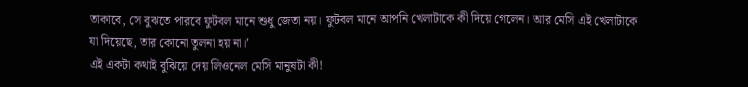তাকাবে, সে বুঝতে পারবে ফুটবল মানে শুধু জেতা নয়। ফুটবল মানে আপনি খেলাটাকে কী দিয়ে গেলেন। আর মেসি এই খেলাটাকে যা দিয়েছে, তার কোনো তুলনা হয় না।’
এই একটা কথাই বুঝিয়ে দেয় লিওনেল মেসি মানুষটা কী!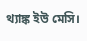থ্যাঙ্ক ইউ মেসি।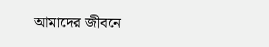আমাদের জীবনে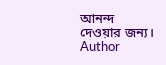আনন্দ দেওয়ার জন্য।
Author